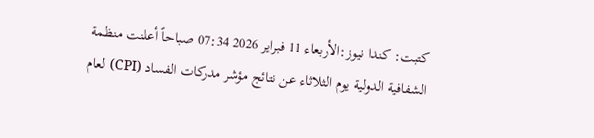كتبت: كندا نيوز:الأربعاء 11 فبراير 2026 07:34 صباحاً أعلنت منظمة الشفافية الدولية يوم الثلاثاء عن نتائج مؤشر مدركات الفساد (CPI) لعام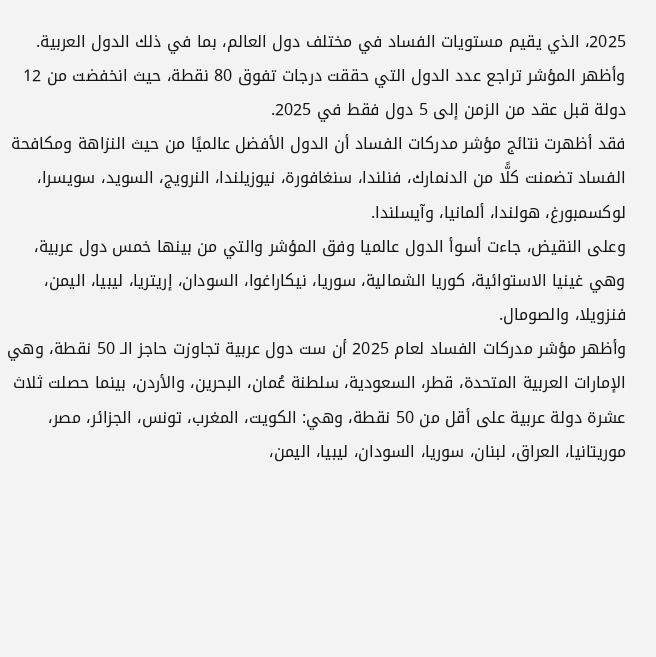2025، الذي يقيم مستويات الفساد في مختلف دول العالم، بما في ذلك الدول العربية.
وأظهر المؤشر تراجع عدد الدول التي حققت درجات تفوق 80 نقطة، حيث انخفضت من 12 دولة قبل عقد من الزمن إلى 5 دول فقط في 2025.
فقد أظهرت نتائج مؤشر مدركات الفساد أن الدول الأفضل عالميًا من حيث النزاهة ومكافحة الفساد تضمنت كلًّا من الدنمارك، فنلندا، سنغافورة، نيوزيلندا، النرويج، السويد، سويسرا، لوكسمبورغ، هولندا، ألمانيا، وآيسلندا.
وعلى النقيض، جاءت أسوأ الدول عالميا وفق المؤشر والتي من بينها خمس دول عربية، وهي غينيا الاستوائية، كوريا الشمالية، سوريا، نيكاراغوا، السودان، إريتريا، ليبيا، اليمن، فنزويلا، والصومال.
وأظهر مؤشر مدركات الفساد لعام 2025 أن ست دول عربية تجاوزت حاجز الـ 50 نقطة، وهي الإمارات العربية المتحدة، قطر، السعودية، سلطنة عُمان، البحرين، والأردن، بينما حصلت ثلاث عشرة دولة عربية على أقل من 50 نقطة، وهي: الكويت، المغرب، تونس، الجزائر، مصر، موريتانيا، العراق، لبنان، سوريا، السودان، ليبيا، اليمن،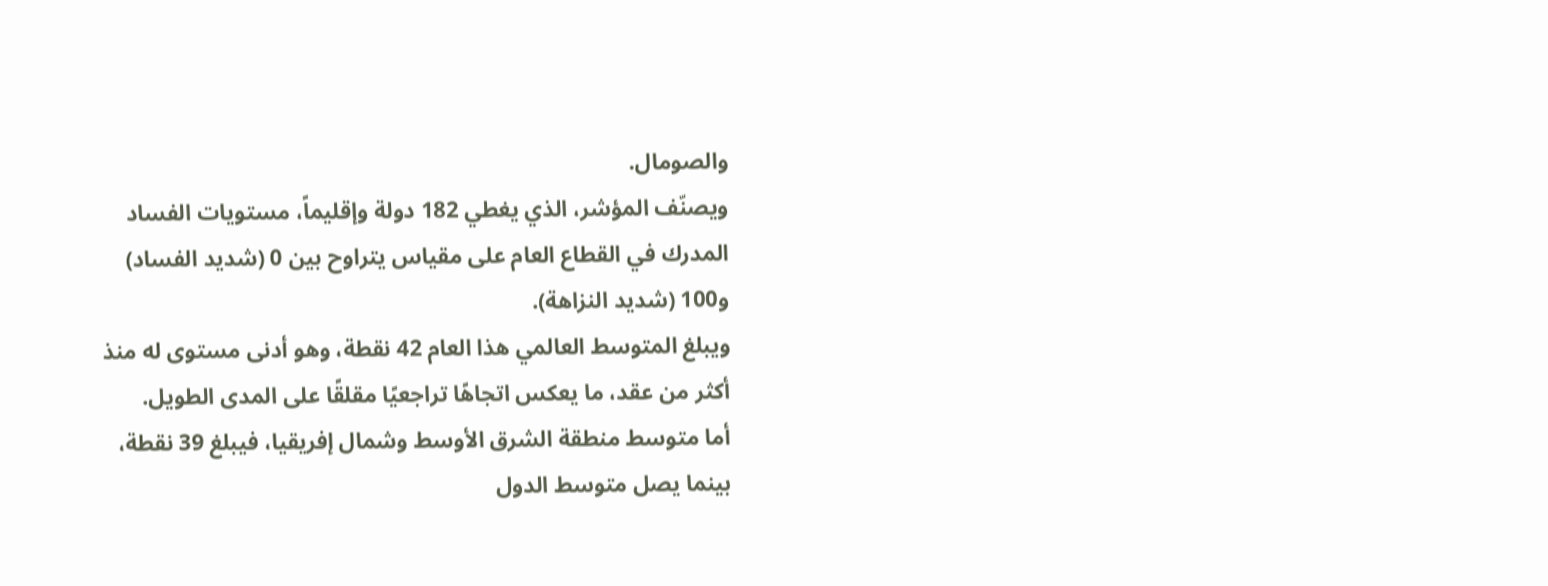والصومال.
ويصنّف المؤشر، الذي يغطي 182 دولة وإقليماً، مستويات الفساد المدرك في القطاع العام على مقياس يتراوح بين 0 (شديد الفساد) و100 (شديد النزاهة).
ويبلغ المتوسط العالمي هذا العام 42 نقطة، وهو أدنى مستوى له منذ أكثر من عقد، ما يعكس اتجاهًا تراجعيًا مقلقًا على المدى الطويل.
أما متوسط منطقة الشرق الأوسط وشمال إفريقيا، فيبلغ 39 نقطة، بينما يصل متوسط الدول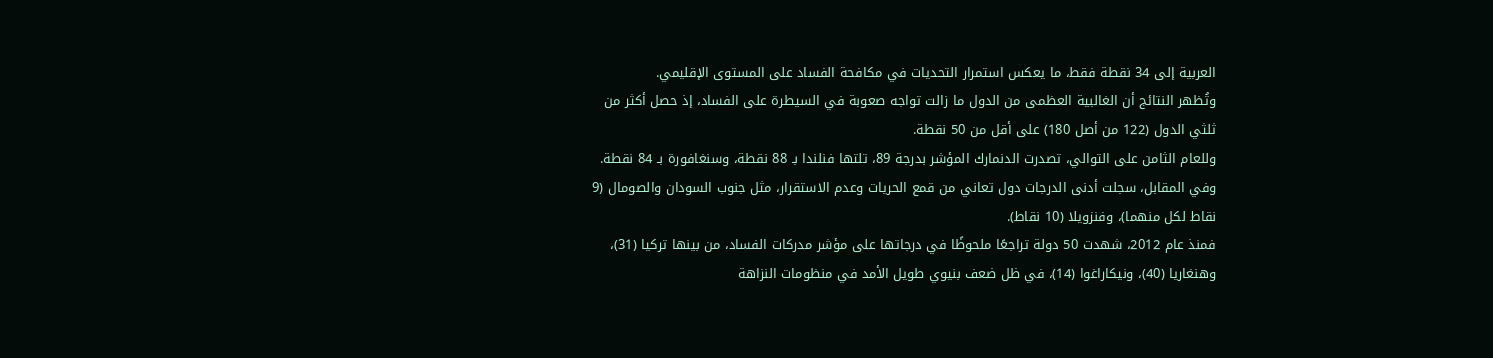العربية إلى 34 نقطة فقط، ما يعكس استمرار التحديات في مكافحة الفساد على المستوى الإقليمي.
وتُظهر النتائج أن الغالبية العظمى من الدول ما زالت تواجه صعوبة في السيطرة على الفساد، إذ حصل أكثر من ثلثي الدول (122 من أصل 180) على أقل من 50 نقطة.
وللعام الثامن على التوالي، تصدرت الدنمارك المؤشر بدرجة 89، تلتها فنلندا بـ 88 نقطة، وسنغافورة بـ 84 نقطة.
وفي المقابل، سجلت أدنى الدرجات دول تعاني من قمع الحريات وعدم الاستقرار، مثل جنوب السودان والصومال (9 نقاط لكل منهما)، وفنزويلا (10 نقاط).
فمنذ عام 2012، شهدت 50 دولة تراجعًا ملحوظًا في درجاتها على مؤشر مدركات الفساد، من بينها تركيا (31)، وهنغاريا (40)، ونيكاراغوا (14)، في ظل ضعف بنيوي طويل الأمد في منظومات النزاهة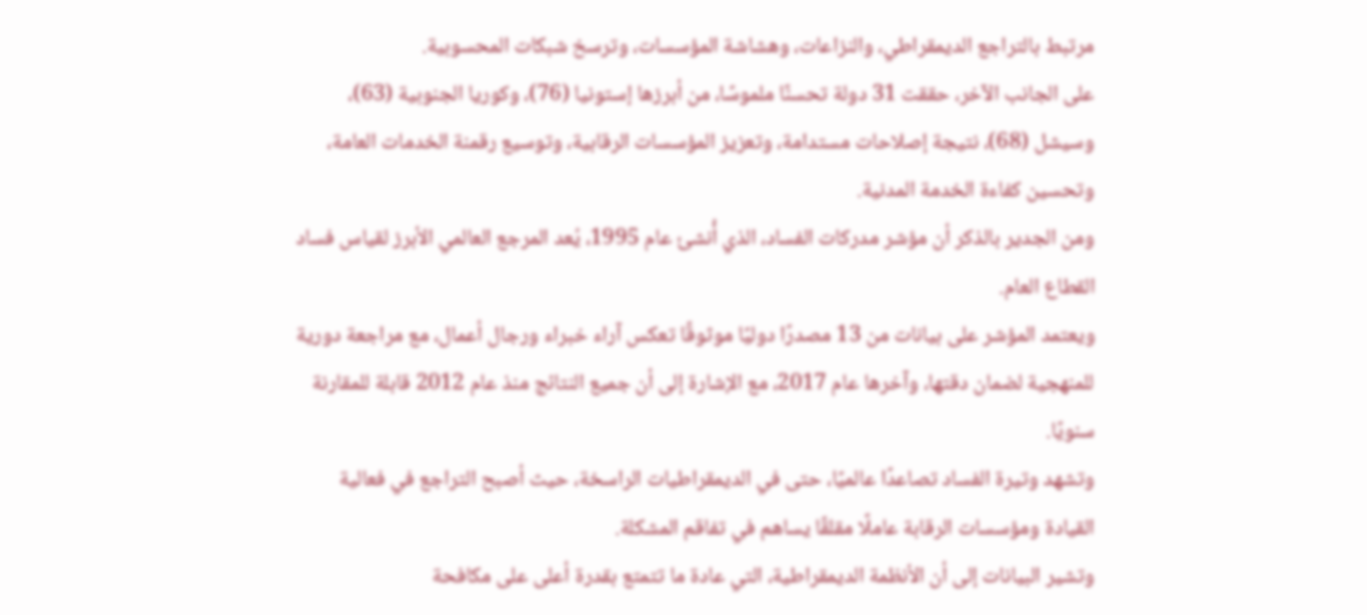مرتبط بالتراجع الديمقراطي، والنزاعات، وهشاشة المؤسسات، وترسخ شبكات المحسوبية.
على الجانب الآخر، حققت 31 دولة تحسنًا ملموسًا، من أبرزها إستونيا (76)، وكوريا الجنوبية (63)، وسيشل (68)، نتيجة إصلاحات مستدامة، وتعزيز المؤسسات الرقابية، وتوسيع رقمنة الخدمات العامة، وتحسين كفاءة الخدمة المدنية.
ومن الجدير بالذكر أن مؤشر مدركات الفساد، الذي أُنشئ عام 1995، يُعد المرجع العالمي الأبرز لقياس فساد القطاع العام.
ويعتمد المؤشر على بيانات من 13 مصدرًا دوليًا موثوقًا تعكس آراء خبراء ورجال أعمال، مع مراجعة دورية للمنهجية لضمان دقتها، وآخرها عام 2017، مع الإشارة إلى أن جميع النتائج منذ عام 2012 قابلة للمقارنة سنويًا.
وتشهد وتيرة الفساد تصاعدًا عالميًا، حتى في الديمقراطيات الراسخة، حيث أصبح التراجع في فعالية القيادة ومؤسسات الرقابة عاملًا مقلقًا يساهم في تفاقم المشكلة.
وتشير البيانات إلى أن الأنظمة الديمقراطية، التي عادة ما تتمتع بقدرة أعلى على مكافحة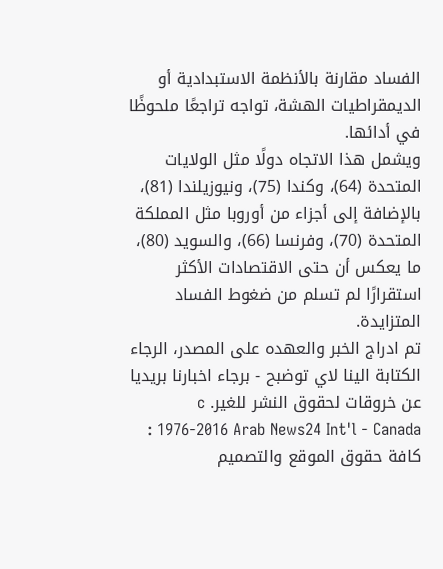الفساد مقارنة بالأنظمة الاستبدادية أو الديمقراطيات الهشة، تواجه تراجعًا ملحوظًا في أدائها.
ويشمل هذا الاتجاه دولًا مثل الولايات المتحدة (64)، وكندا (75)، ونيوزيلندا (81)، بالإضافة إلى أجزاء من أوروبا مثل المملكة المتحدة (70)، وفرنسا (66)، والسويد (80)، ما يعكس أن حتى الاقتصادات الأكثر استقرارًا لم تسلم من ضغوط الفساد المتزايدة.
تم ادراج الخبر والعهده على المصدر، الرجاء الكتابة الينا لاي توضبح - برجاء اخبارنا بريديا عن خروقات لحقوق النشر للغير. c 1976-2016 Arab News24 Int'l - Canada : كافة حقوق الموقع والتصميم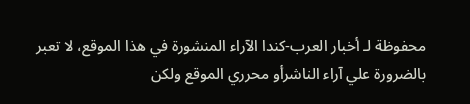محفوظة لـ أخبار العرب-كندا الآراء المنشورة في هذا الموقع، لا تعبر بالضرورة علي آراء الناشرأو محرري الموقع ولكن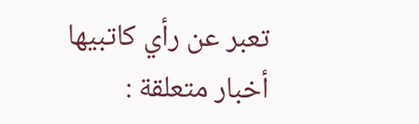تعبر عن رأي كاتبيها
أخبار متعلقة :